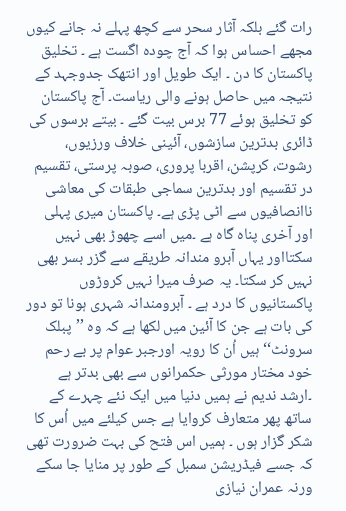رات گئے بلکہ آثار سحر سے کچھ پہلے نہ جانے کیوں مجھے احساس ہوا کہ آج چودہ اگست ہے ۔ تخلیق پاکستان کا دن ۔ ایک طویل اور انتھک جدوجہد کے نتیجہ میں حاصل ہونے والی ریاست۔ آج پاکستان کو تخلیق ہوئے 77 برس بیت گئے ۔ بیتے برسوں کی ڈائری بدترین سازشوں، آئینی خلاف ورزیوں، رشوت، کرپشن، اقربا پروری، صوبہ پرستی، تقسیم در تقسیم اور بدترین سماجی طبقات کی معاشی ناانصافیوں سے اٹی پڑی ہے۔ پاکستان میری پہلی اور آخری پناہ گاہ ہے ۔میں اسے چھوڑ بھی نہیں سکتااور یہاں آبرو مندانہ طریقے سے گزر بسر بھی نہیں کر سکتا۔ یہ صرف میرا نہیں کروڑوں پاکستانیوں کا درد ہے ۔ آبرومندانہ شہری ہونا تو دور کی بات ہے جن کا آئین میں لکھا ہے کہ وہ ’’پبلک سرونٹ‘‘ ہیں اُن کا رویہ اورجبر عوام پر بے رحم خود مختار مورثی حکمرانوں سے بھی بدتر ہے ۔ارشد ندیم نے ہمیں دنیا میں ایک نئے چہرے کے ساتھ پھر متعارف کروایا ہے جس کیلئے میں اُس کا شکر گزار ہوں ۔ ہمیں اس فتح کی بہت ضرورت تھی کہ جسے فیڈریشن سمبل کے طور پر منایا جا سکے ورنہ عمران نیازی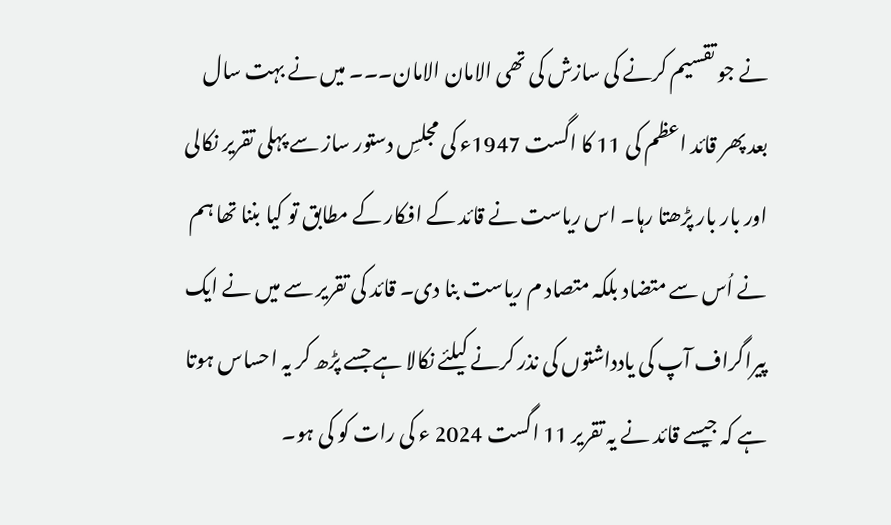نے جو تقسیم کرنے کی سازش کی تھی الامان الامان۔۔۔ میں نے بہت سال بعد پھر قائد اعظم کی 11 کا اگست 1947ء کی مجلسِ دستور ساز سے پہلی تقریر نکالی اور بار بار پڑھتا رہا۔ اس ریاست نے قائد کے افکار کے مطابق تو کیا بننا تھا ہم نے اُس سے متضاد بلکہ متصاد م ریاست بنا دی۔ قائد کی تقریر سے میں نے ایک پیراگراف آپ کی یادداشتوں کی نذر کرنے کیلئے نکالا ہے جسے پڑھ کر یہ احساس ہوتا ہے کہ جیسے قائد نے یہ تقریر 11 اگست 2024 ء کی رات کو کی ہو۔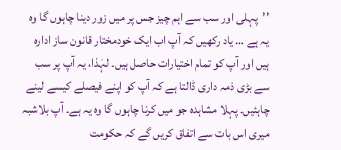’’پہلی اور سب سے اہم چیز جس پر میں زور دینا چاہوں گا وہ یہ ہے … یاد رکھیں کہ آپ اب ایک خودمختار قانون ساز ادارہ ہیں اور آپ کو تمام اختیارات حاصل ہیں۔ لہٰذا، یہ آپ پر سب سے بڑی ذمہ داری ڈالتا ہے کہ آپ کو اپنے فیصلے کیسے لینے چاہئیں۔ پہلا مشاہدہ جو میں کرنا چاہوں گا وہ یہ ہے۔ آپ بلاشبہ میری اس بات سے اتفاق کریں گے کہ حکومت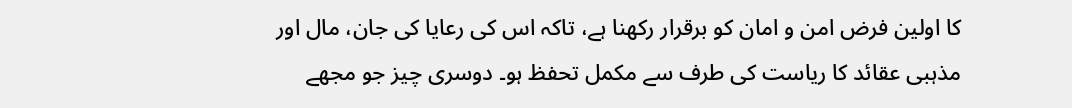کا اولین فرض امن و امان کو برقرار رکھنا ہے، تاکہ اس کی رعایا کی جان، مال اور مذہبی عقائد کا ریاست کی طرف سے مکمل تحفظ ہو۔ دوسری چیز جو مجھے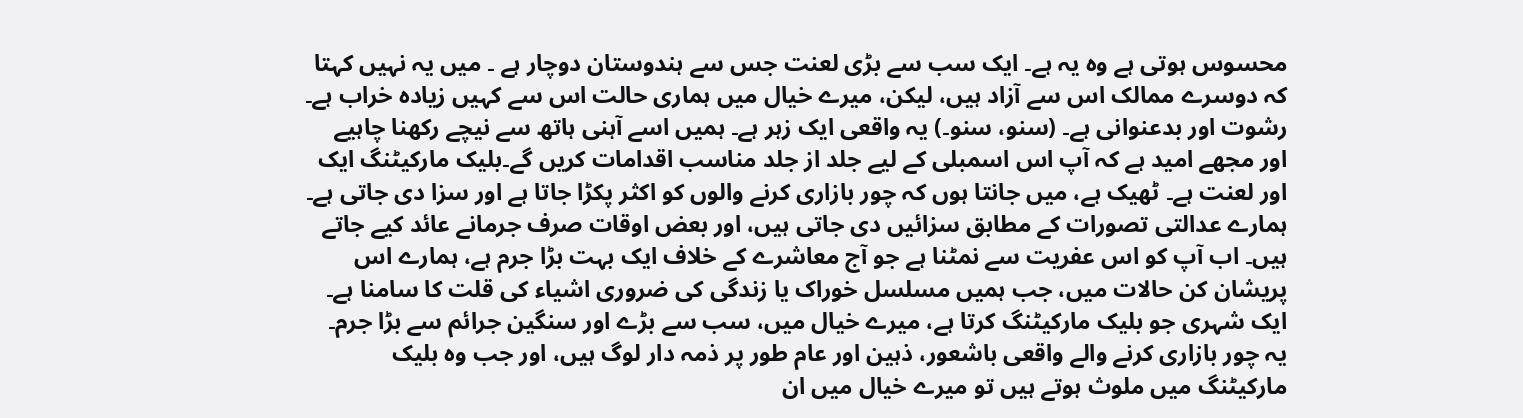محسوس ہوتی ہے وہ یہ ہے۔ ایک سب سے بڑی لعنت جس سے ہندوستان دوچار ہے ۔ میں یہ نہیں کہتا کہ دوسرے ممالک اس سے آزاد ہیں، لیکن، میرے خیال میں ہماری حالت اس سے کہیں زیادہ خراب ہے۔ رشوت اور بدعنوانی ہے۔ (سنو، سنو۔) یہ واقعی ایک زہر ہے۔ ہمیں اسے آہنی ہاتھ سے نیچے رکھنا چاہیے اور مجھے امید ہے کہ آپ اس اسمبلی کے لیے جلد از جلد مناسب اقدامات کریں گے۔بلیک مارکیٹنگ ایک اور لعنت ہے۔ ٹھیک ہے، میں جانتا ہوں کہ چور بازاری کرنے والوں کو اکثر پکڑا جاتا ہے اور سزا دی جاتی ہے۔ ہمارے عدالتی تصورات کے مطابق سزائیں دی جاتی ہیں، اور بعض اوقات صرف جرمانے عائد کیے جاتے ہیں۔ اب آپ کو اس عفریت سے نمٹنا ہے جو آج معاشرے کے خلاف ایک بہت بڑا جرم ہے، ہمارے اس پریشان کن حالات میں، جب ہمیں مسلسل خوراک یا زندگی کی ضروری اشیاء کی قلت کا سامنا ہے۔ ایک شہری جو بلیک مارکیٹنگ کرتا ہے، میرے خیال میں، سب سے بڑے اور سنگین جرائم سے بڑا جرم۔ یہ چور بازاری کرنے والے واقعی باشعور، ذہین اور عام طور پر ذمہ دار لوگ ہیں، اور جب وہ بلیک مارکیٹنگ میں ملوث ہوتے ہیں تو میرے خیال میں ان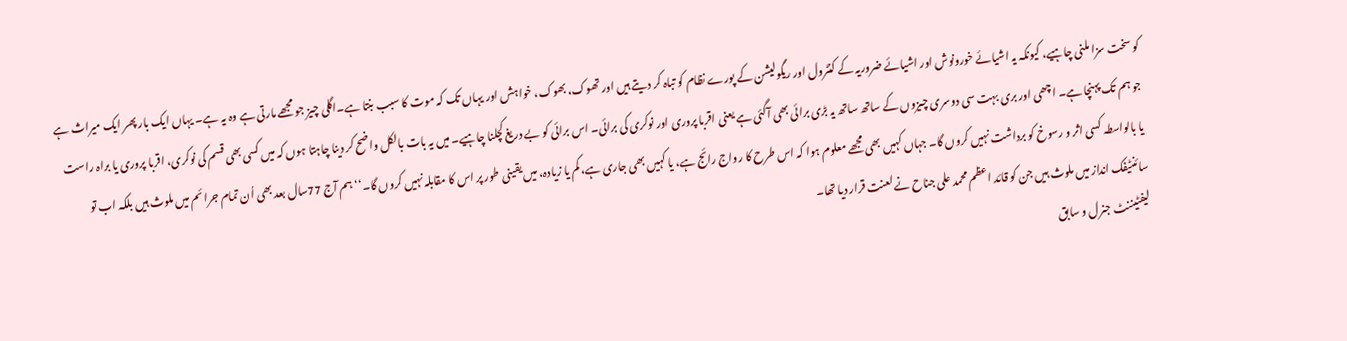کو سخت سزا ملنی چاہیے، کیونکہ یہ اشیائے خورونوش اور اشیائے ضروریہ کے کنٹرول اور ریگولیشن کے پورے نظام کو تباہ کر دیتے ہیں اور تھوک، بھوک، خواہش اور یہاں تک کہ موت کا سبب بنتا ہے۔اگلی چیز جو مجھے مارتی ہے وہ یہ ہے۔ یہاں ایک بار پھر ایک میراث ہے جو ہم تک پہنچا ہے۔ اچھی اور بری بہت سی دوسری چیزوں کے ساتھ ساتھ یہ بڑی برائی بھی آگئی ہے یعنی اقربا پروری اور نوکری کی برائی۔ اس برائی کو بے دریغ کچلنا چاہیے۔ میں یہ بات بالکل واضح کر دینا چاہتا ہوں کہ میں کسی بھی قسم کی نوکری، اقربا پروری یا براہ راست یا بالواسطہ کسی اثر و رسوخ کو برداشت نہیں کروں گا۔ جہاں کہیں بھی مجھے معلوم ہوا کہ اس طرح کا رواج رائج ہے، یا کہیں بھی جاری ہے، کم یا زیادہ، میں یقینی طور پر اس کا مقابلہ نہیں کروں گا۔‘‘ہم آج 77سال بعد بھی اُن تمام جرائم میں ملوث ہیں بلکہ اب تو سائنٹیفک انداز میں ملوث ہیں جن کو قائد اعظم محمد علی جناح نے لعنت قرار دیا تھا۔
لیفٹیننٹ جنرل و سابق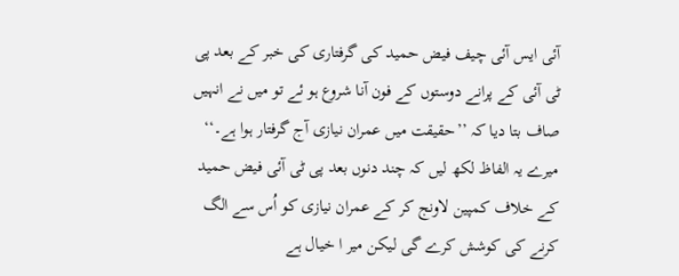آئی ایس آئی چیف فیض حمید کی گرفتاری کی خبر کے بعد پی ٹی آئی کے پرانے دوستوں کے فون آنا شروع ہو ئے تو میں نے انہیں صاف بتا دیا کہ ’’حقیقت میں عمران نیازی آج گرفتار ہوا ہے۔‘‘ میرے یہ الفاظ لکھ لیں کہ چند دنوں بعد پی ٹی آئی فیض حمید کے خلاف کمپین لاونج کر کے عمران نیازی کو اُس سے الگ کرنے کی کوشش کرے گی لیکن میر ا خیال ہے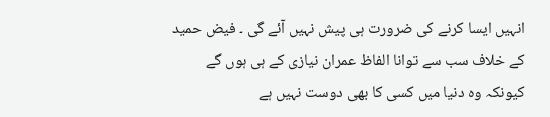انہیں ایسا کرنے کی ضرورت ہی پیش نہیں آئے گی ۔ فیض حمید کے خلاف سب سے توانا الفاظ عمران نیازی کے ہی ہوں گے کیونکہ وہ دنیا میں کسی کا بھی دوست نہیں ہے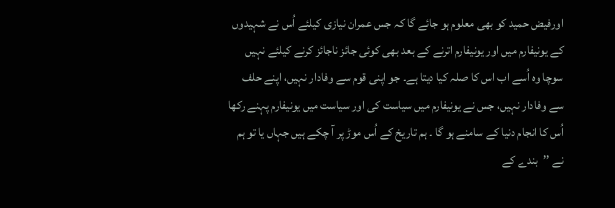اورفیض حمید کو بھی معلوم ہو جائے گا کہ جس عمران نیازی کیلئے اُس نے شہیدوں کے یونیفارم میں اور یونیفارم اترنے کے بعد بھی کوئی جائز ناجائز کرنے کیلئے نہیں سوچا وہ اُسے اب اس کا صلہ کیا دیتا ہے۔ جو اپنی قوم سے وفادار نہیں، اپنے حلف سے وفادار نہیں، جس نے یونیفارم میں سیاست کی اور سیاست میں یونیفارم پہنے رکھا اُس کا انجام دنیا کے سامنے ہو گا ۔ ہم تاریخ کے اُس موڑ پر آ چکے ہیں جہاں یا تو ہم نے ’’بندے کے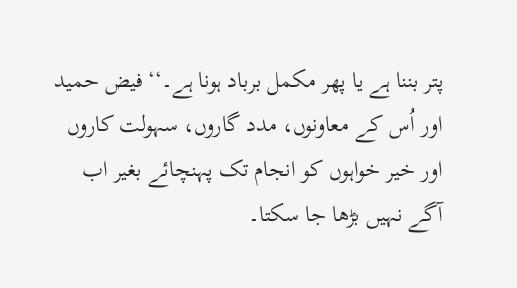پتر بننا ہے یا پھر مکمل برباد ہونا ہے۔‘‘ فیض حمید اور اُس کے معاونوں، مدد گاروں، سہولت کاروں اور خیر خواہوں کو انجام تک پہنچائے بغیر اب آگے نہیں بڑھا جا سکتا۔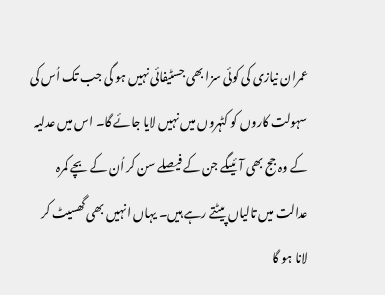عمران نیازی کی کوئی سزا بھی جسٹیفائی نہیں ہو گی جب تک اُس کی سہولت کاروں کو کٹہروں میں نہیں لایا جائے گا۔ اس میں عدلیہ کے وہ جج بھی آئیںگے جن کے فیصلے سن کر اُن کے بچے کمرہ عدالت میں تالیاں پیٹتے رہے ہیں۔ یہاں انہیں بھی گھسیٹ کر لانا ہو گا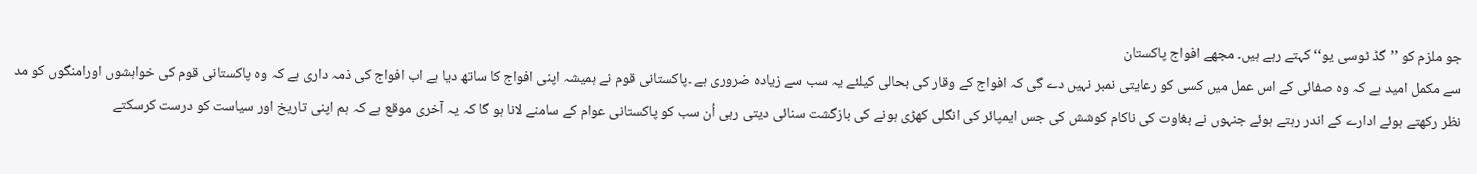جو ملزم کو ’’گڈ ٹوسی یو‘‘ کہتے رہے ہیں۔ مجھے افواج پاکستان
سے مکمل امید ہے کہ وہ صفائی کے اس عمل میں کسی کو رعایتی نمبر نہیں دے گی کہ افواج کے وقار کی بحالی کیلئے یہ سب سے زیادہ ضروری ہے ۔پاکستانی قوم نے ہمیشہ اپنی افواج کا ساتھ دیا ہے اب افواج کی ذمہ داری ہے کہ وہ پاکستانی قوم کی خواہشوں اورامنگوں کو مد نظر رکھتے ہوئے ادارے کے اندر رہتے ہوئے جنہوں نے بغاوت کی ناکام کوشش کی جس ایمپائر کی انگلی کھڑی ہونے کی بازگشت سنائی دیتی رہی اُن سب کو پاکستانی عوام کے سامنے لانا ہو گا کہ یہ آخری موقع ہے کہ ہم اپنی تاریخ اور سیاست کو درست کرسکتے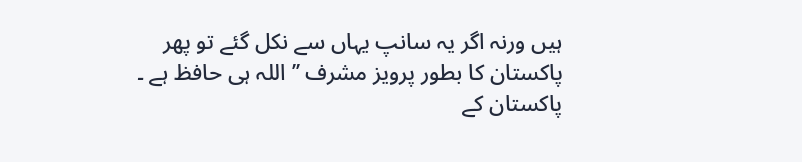ہیں ورنہ اگر یہ سانپ یہاں سے نکل گئے تو پھر پاکستان کا بطور پرویز مشرف ’’ اللہ ہی حافظ ہے ۔ پاکستان کے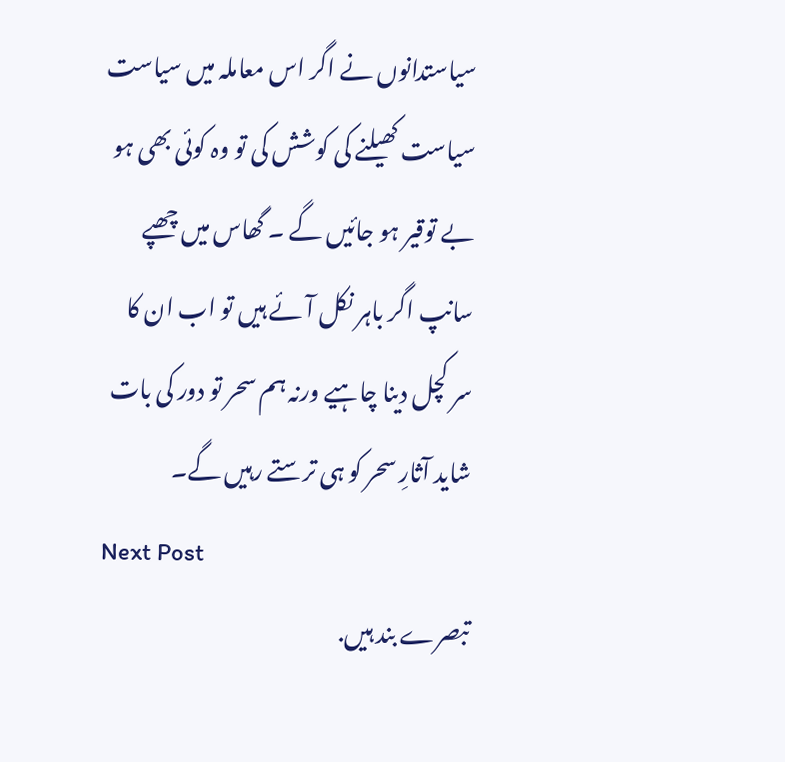سیاستدانوں نے اگر اس معاملہ میں سیاست سیاست کھیلنے کی کوشش کی تو وہ کوئی بھی ہو بے توقیر ہو جائیں گے ۔ گھاس میں چھپے سانپ اگر باہر نکل آئے ہیں تو اب ان کا سر کچل دینا چاہیے ورنہ ہم سحر تو دور کی بات شاید آثارِ سحر کو ہی ترستے رہیں گے۔
Next Post
تبصرے بند ہیں.